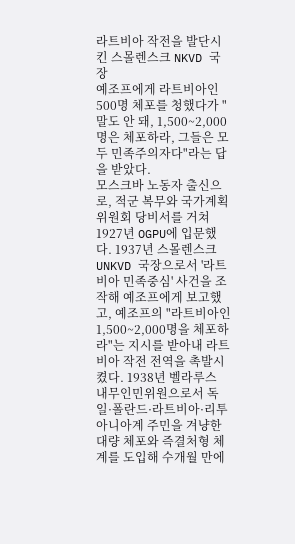라트비아 작전을 발단시킨 스몰렌스크 NKVD 국장
예조프에게 라트비아인 500명 체포를 청했다가 "말도 안 돼, 1,500~2,000명은 체포하라, 그들은 모두 민족주의자다"라는 답을 받았다.
모스크바 노동자 출신으로, 적군 복무와 국가계획위원회 당비서를 거쳐 1927년 OGPU에 입문했다. 1937년 스몰렌스크 UNKVD 국장으로서 '라트비아 민족중심' 사건을 조작해 예조프에게 보고했고, 예조프의 "라트비아인 1,500~2,000명을 체포하라"는 지시를 받아내 라트비아 작전 전역을 촉발시켰다. 1938년 벨라루스 내무인민위원으로서 독일·폴란드·라트비아·리투아니아계 주민을 겨냥한 대량 체포와 즉결처형 체계를 도입해 수개월 만에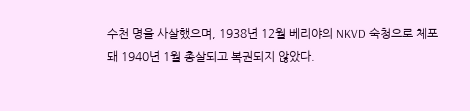수천 명을 사살했으며, 1938년 12월 베리야의 NKVD 숙청으로 체포돼 1940년 1월 총살되고 복권되지 않았다.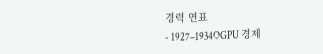경력 연표
- 1927–1934OGPU 경제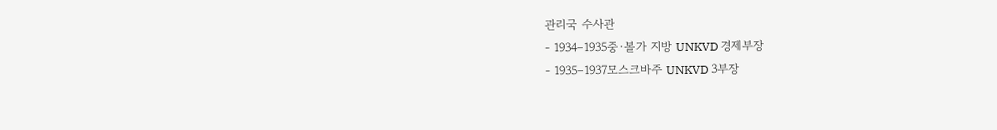관리국 수사관
- 1934–1935중·볼가 지방 UNKVD 경제부장
- 1935–1937모스크바주 UNKVD 3부장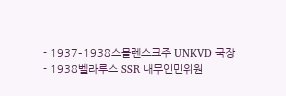- 1937–1938스몰렌스크주 UNKVD 국장
- 1938벨라루스 SSR 내무인민위원